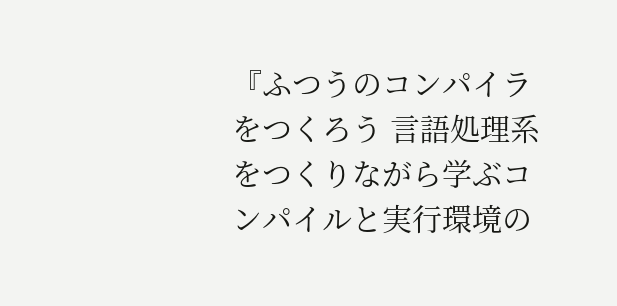『ふつうのコンパイラをつくろう 言語処理系をつくりながら学ぶコンパイルと実行環境の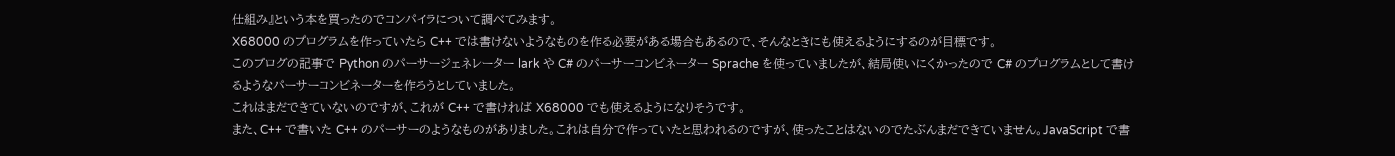仕組み』という本を買ったのでコンパイラについて調べてみます。
X68000 のプログラムを作っていたら C++ では書けないようなものを作る必要がある場合もあるので、そんなときにも使えるようにするのが目標です。
このブログの記事で Python のパーサージェネレーター lark や C# のパーサーコンビネーター Sprache を使っていましたが、結局使いにくかったので C# のプログラムとして書けるようなパーサーコンビネーターを作ろうとしていました。
これはまだできていないのですが、これが C++ で書ければ X68000 でも使えるようになりそうです。
また、C++ で書いた C++ のパーサーのようなものがありました。これは自分で作っていたと思われるのですが、使ったことはないのでたぶんまだできていません。JavaScript で書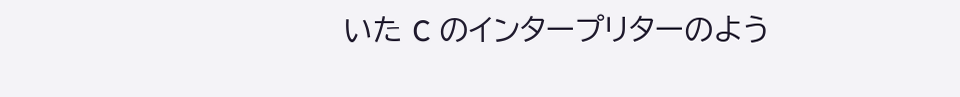いた C のインタープリターのよう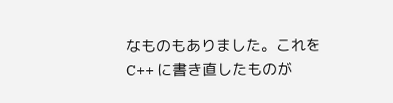なものもありました。これを C++ に書き直したものが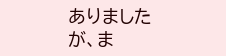ありましたが、ま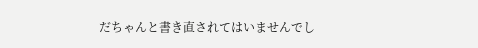だちゃんと書き直されてはいませんでし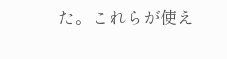た。これらが使え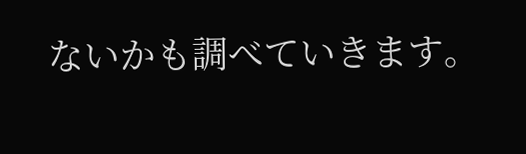ないかも調べていきます。